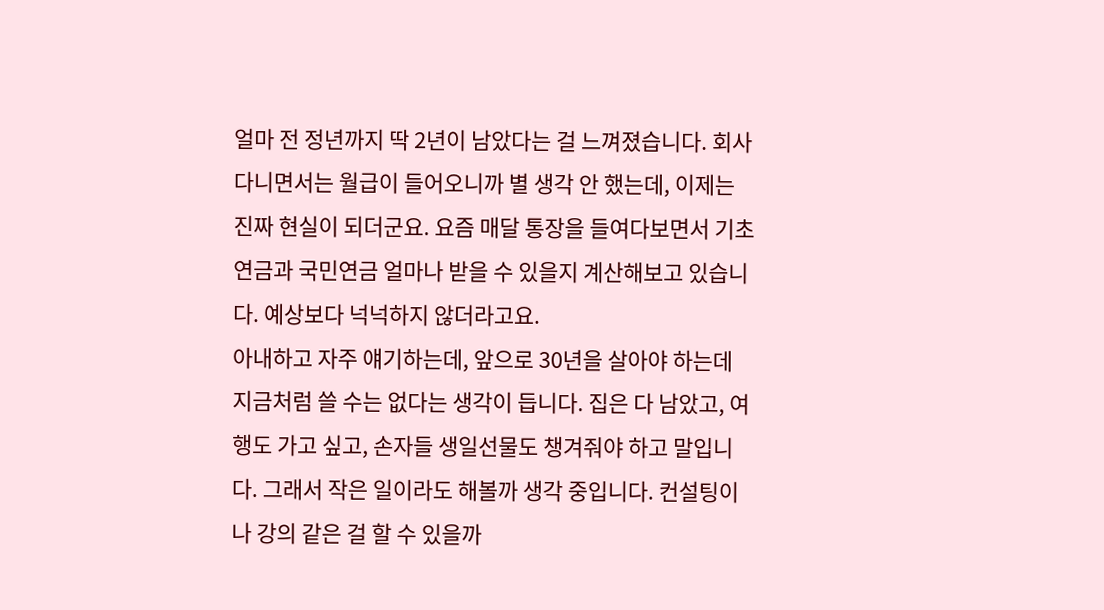얼마 전 정년까지 딱 2년이 남았다는 걸 느껴졌습니다. 회사 다니면서는 월급이 들어오니까 별 생각 안 했는데, 이제는 진짜 현실이 되더군요. 요즘 매달 통장을 들여다보면서 기초연금과 국민연금 얼마나 받을 수 있을지 계산해보고 있습니다. 예상보다 넉넉하지 않더라고요.
아내하고 자주 얘기하는데, 앞으로 30년을 살아야 하는데 지금처럼 쓸 수는 없다는 생각이 듭니다. 집은 다 남았고, 여행도 가고 싶고, 손자들 생일선물도 챙겨줘야 하고 말입니다. 그래서 작은 일이라도 해볼까 생각 중입니다. 컨설팅이나 강의 같은 걸 할 수 있을까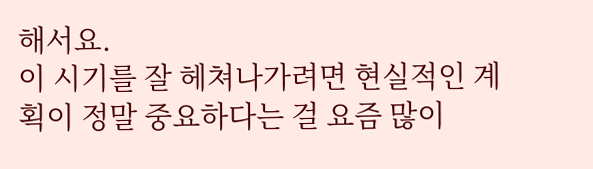해서요.
이 시기를 잘 헤쳐나가려면 현실적인 계획이 정말 중요하다는 걸 요즘 많이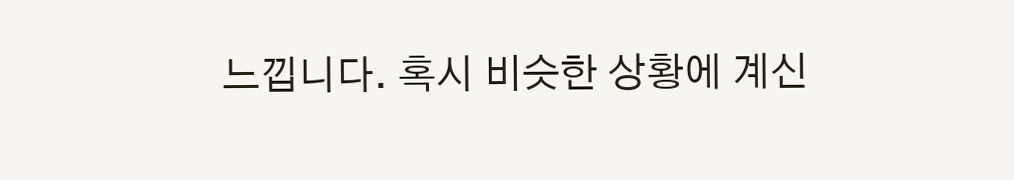느낍니다. 혹시 비슷한 상황에 계신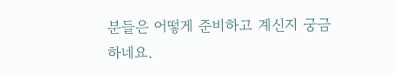분들은 어떻게 준비하고 계신지 궁금하네요.